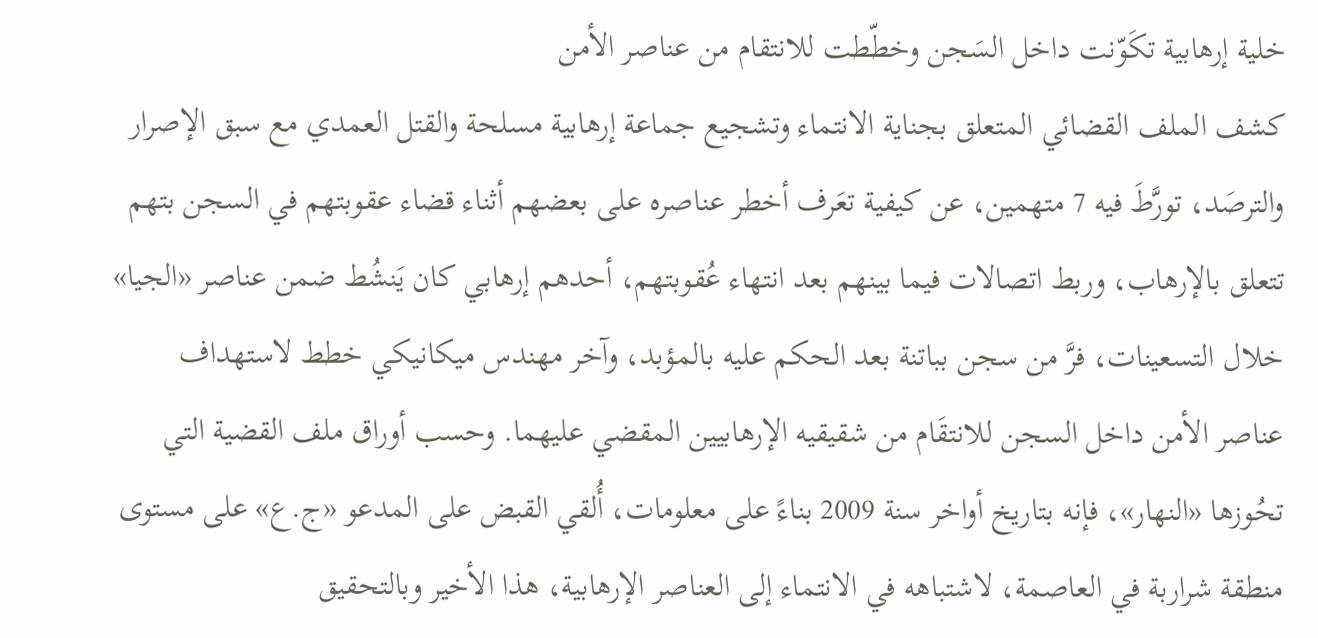خلية إرهابية تكَوّنت داخل السَجن وخطّطت للانتقام من عناصر الأمن
كشف الملف القضائي المتعلق بجناية الانتماء وتشجيع جماعة إرهابية مسلحة والقتل العمدي مع سبق الإصرار والترصَد، تورَّطَ فيه 7 متهمين، عن كيفية تعَرف أخطر عناصره على بعضهم أثناء قضاء عقوبتهم في السجن بتهم تتعلق بالإرهاب، وربط اتصالات فيما بينهم بعد انتهاء عُقوبتهم، أحدهم إرهابي كان يَنشُط ضمن عناصر «الجيا» خلال التسعينات، فرَّ من سجن بباتنة بعد الحكم عليه بالمؤبد، وآخر مهندس ميكانيكي خطط لاستهداف عناصر الأمن داخل السجن للانتقَام من شقيقيه الإرهابيين المقضي عليهما. وحسب أوراق ملف القضية التي تحُوزها «النهار»، فإنه بتاريخ أواخر سنة 2009 بناءً على معلومات، أُلقي القبض على المدعو «ج.ع» على مستوى منطقة شراربة في العاصمة، لاشتباهه في الانتماء إلى العناصر الإرهابية، هذا الأخير وبالتحقيق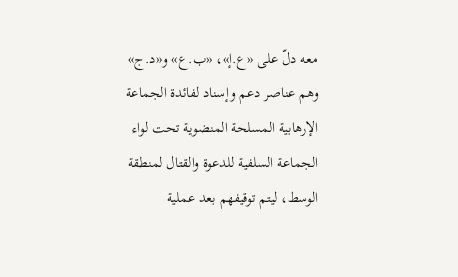معه دلّ على «ع.إ»، «ب.ع» و«د.ج» وهم عناصر دعم وإسناد لفائدة الجماعة الإرهابية المسلحة المنضوية تحت لواء الجماعة السلفية للدعوة والقتال لمنطقة الوسط، ليتم توقيفهم بعد عملية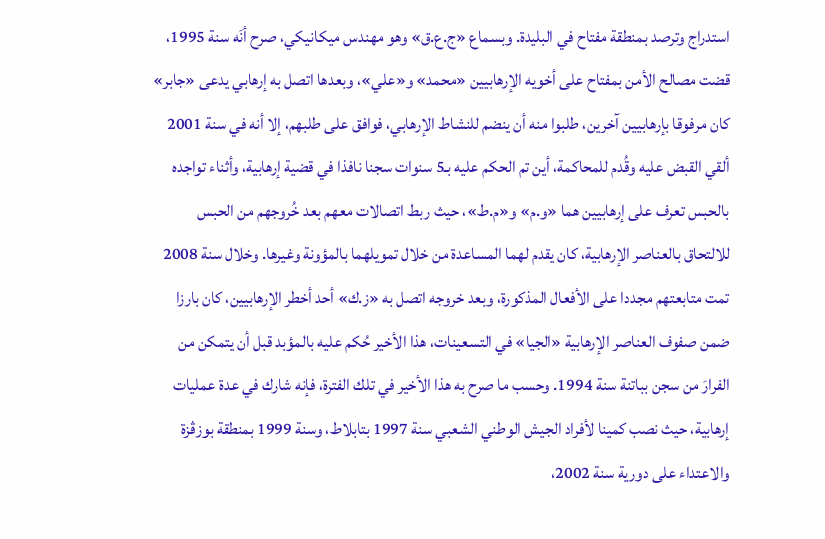استدراج وترصد بمنطقة مفتاح في البليدة. وبسماع «ج.ع.ق» وهو مهندس ميكانيكي، صرح أنَه سنة 1995، قضت مصالح الأمن بمفتاح على أخويه الإرهابيين «محمد» و«علي»، وبعدها اتصل به إرهابي يدعى «جابر» كان مرفوقا بإرهابيين آخرين، طلبوا منه أن ينضم للنشاط الإرهابي، فوافق على طلبهم، إلا أنه في سنة 2001 ألقي القبض عليه وقُدم للمحاكمة، أين تم الحكم عليه بـ5 سنوات سجنا نافذا في قضية إرهابية، وأثناء تواجده بالحبس تعرف على إرهابيين هما «و.م» و«م.ط»، حيث ربط اتصالات معهم بعد خُروجهم من الحبس للالتحاق بالعناصر الإرهابية، كان يقدم لهما المساعدة من خلال تمويلهما بالمؤونة وغيرها. وخلال سنة 2008 تمت متابعتهم مجددا على الأفعال المذكورة، وبعد خروجه اتصل به «ز.ك» أحد أخطر الإرهابيين، كان بارزا ضمن صفوف العناصر الإرهابية «الجيا» في التسعينات، هذا الأخير حُكم عليه بالمؤبد قبل أن يتمكن من الفرارَ من سجن بباتنة سنة 1994. وحسب ما صرح به هذا الأخير في تلك الفترة، فإنه شارك في عدة عمليات إرهابية، حيث نصب كمينا لأفراد الجيش الوطني الشعبي سنة 1997 بتابلاط، وسنة 1999 بمنطقة بوزڤزة والاعتداء على دورية سنة 2002،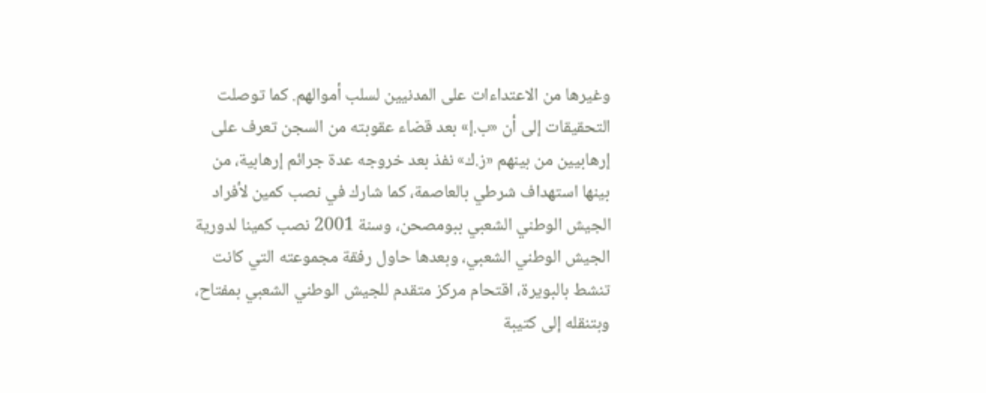وغيرها من الاعتداءات على المدنيين لسلب أموالهم. كما توصلت التحقيقات إلى أن «ب.إ» بعد قضاء عقوبته من السجن تعرف على إرهابيين من بينهم «ز.ك» نفذ بعد خروجه عدة جرائم إرهابية، من بينها استهداف شرطي بالعاصمة، كما شارك في نصب كمين لأفراد الجيش الوطني الشعبي ببومصحن، وسنة 2001 نصب كمينا لدورية الجيش الوطني الشعبي، وبعدها حاول رفقة مجموعته التي كانت تنشط بالبويرة، اقتحام مركز متقدم للجيش الوطني الشعبي بمفتاح، وبتنقله إلى كتيبة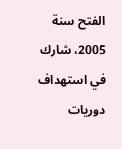الفتح سنة 2005، شارك في استهداف دوريات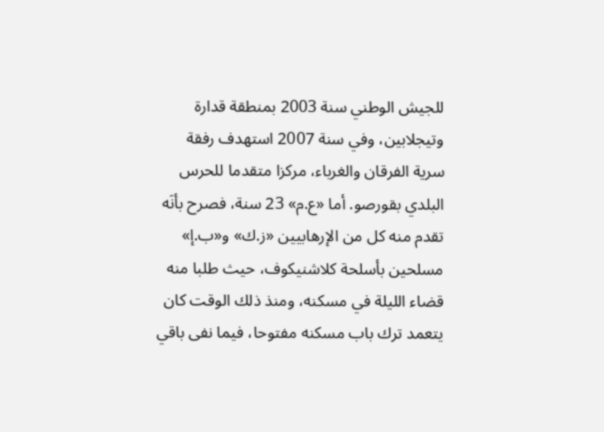للجيش الوطني سنة 2003 بمنطقة قدارة وتيجلابين، وفي سنة 2007 استهدف رفقة سرية الفرقان والغرباء، مركزا متقدما للحرس البلدي بقورصو. أما «ع.م» 23 سنة، فصرح بأنَه تقدم منه كل من الإرهابيين «ز.ك» و«ب.إ» مسلحين بأسلحة كلاشنيكوف، حيث طلبا منه قضاء الليلة في مسكنه، ومنذ ذلك الوقت كان يتعمد ترك باب مسكنه مفتوحا، فيما نفى باقي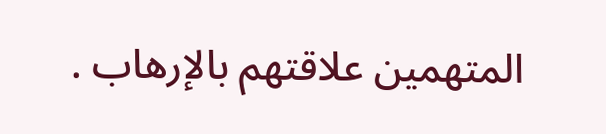المتهمين علاقتهم بالإرهاب .